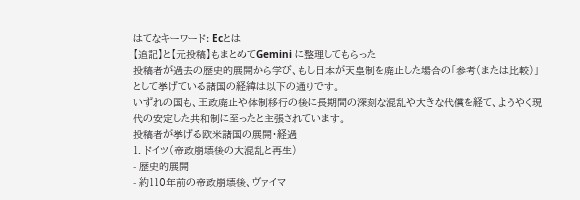はてなキーワード: Ecとは
【追記】と【元投稿】もまとめてGemini に整理してもらった
投稿者が過去の歴史的展開から学び、もし日本が天皇制を廃止した場合の「参考(または比較)」として挙げている諸国の経緯は以下の通りです。
いずれの国も、王政廃止や体制移行の後に長期間の深刻な混乱や大きな代償を経て、ようやく現代の安定した共和制に至ったと主張されています。
投稿者が挙げる欧米諸国の展開・経過
1. ドイツ(帝政崩壊後の大混乱と再生)
- 歴史的展開
- 約110年前の帝政崩壊後、ヴァイマ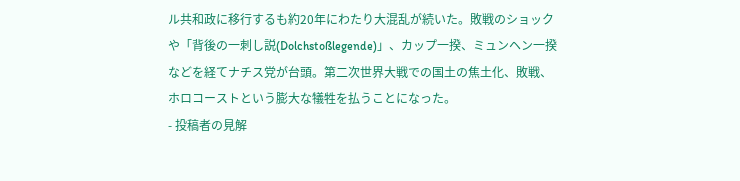ル共和政に移行するも約20年にわたり大混乱が続いた。敗戦のショックや「背後の一刺し説(Dolchstoßlegende)」、カップ一揆、ミュンヘン一揆などを経てナチス党が台頭。第二次世界大戦での国土の焦土化、敗戦、ホロコーストという膨大な犠牲を払うことになった。
- 投稿者の見解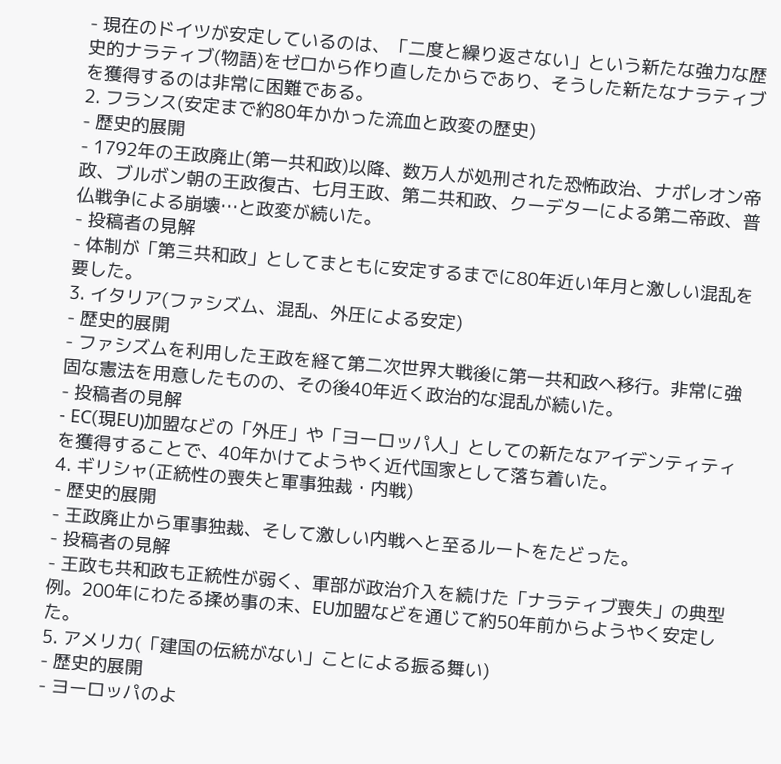- 現在のドイツが安定しているのは、「二度と繰り返さない」という新たな強力な歴史的ナラティブ(物語)をゼロから作り直したからであり、そうした新たなナラティブを獲得するのは非常に困難である。
2. フランス(安定まで約80年かかった流血と政変の歴史)
- 歴史的展開
- 1792年の王政廃止(第一共和政)以降、数万人が処刑された恐怖政治、ナポレオン帝政、ブルボン朝の王政復古、七月王政、第二共和政、クーデターによる第二帝政、普仏戦争による崩壊…と政変が続いた。
- 投稿者の見解
- 体制が「第三共和政」としてまともに安定するまでに80年近い年月と激しい混乱を要した。
3. イタリア(ファシズム、混乱、外圧による安定)
- 歴史的展開
- ファシズムを利用した王政を経て第二次世界大戦後に第一共和政へ移行。非常に強固な憲法を用意したものの、その後40年近く政治的な混乱が続いた。
- 投稿者の見解
- EC(現EU)加盟などの「外圧」や「ヨーロッパ人」としての新たなアイデンティティを獲得することで、40年かけてようやく近代国家として落ち着いた。
4. ギリシャ(正統性の喪失と軍事独裁・内戦)
- 歴史的展開
- 王政廃止から軍事独裁、そして激しい内戦へと至るルートをたどった。
- 投稿者の見解
- 王政も共和政も正統性が弱く、軍部が政治介入を続けた「ナラティブ喪失」の典型例。200年にわたる揉め事の末、EU加盟などを通じて約50年前からようやく安定した。
5. アメリカ(「建国の伝統がない」ことによる振る舞い)
- 歴史的展開
- ヨーロッパのよ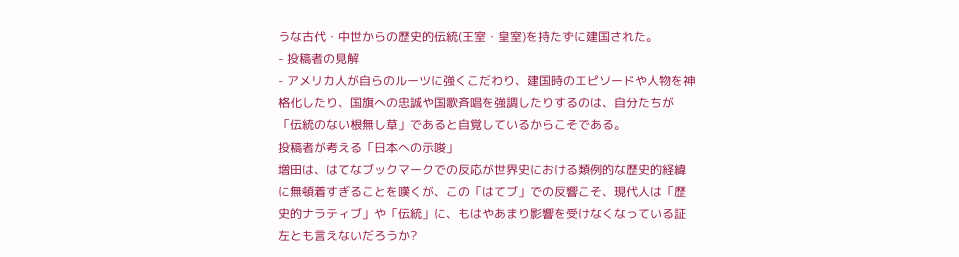うな古代・中世からの歴史的伝統(王室・皇室)を持たずに建国された。
- 投稿者の見解
- アメリカ人が自らのルーツに強くこだわり、建国時のエピソードや人物を神格化したり、国旗への忠誠や国歌斉唱を強調したりするのは、自分たちが「伝統のない根無し草」であると自覚しているからこそである。
投稿者が考える「日本への示唆」
増田は、はてなブックマークでの反応が世界史における類例的な歴史的経緯に無頓着すぎることを嘆くが、この「はてブ」での反響こそ、現代人は「歴史的ナラティブ」や「伝統」に、もはやあまり影響を受けなくなっている証左とも言えないだろうか?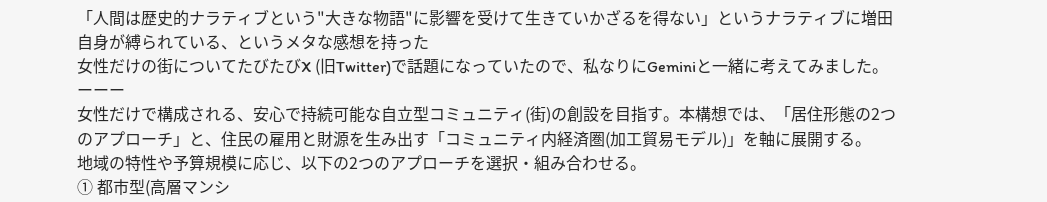「人間は歴史的ナラティブという"大きな物語"に影響を受けて生きていかざるを得ない」というナラティブに増田自身が縛られている、というメタな感想を持った
女性だけの街についてたびたびX (旧Twitter)で話題になっていたので、私なりにGeminiと一緒に考えてみました。
ーーー
女性だけで構成される、安心で持続可能な自立型コミュニティ(街)の創設を目指す。本構想では、「居住形態の2つのアプローチ」と、住民の雇用と財源を生み出す「コミュニティ内経済圏(加工貿易モデル)」を軸に展開する。
地域の特性や予算規模に応じ、以下の2つのアプローチを選択・組み合わせる。
① 都市型(高層マンシ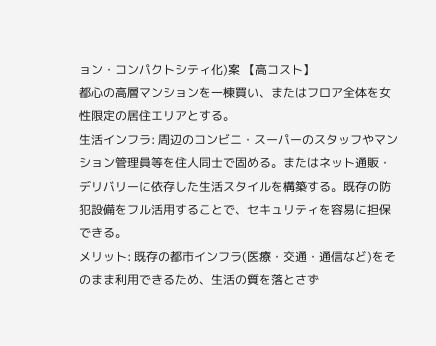ョン・コンパクトシティ化)案 【高コスト】
都心の高層マンションを一棟買い、またはフロア全体を女性限定の居住エリアとする。
生活インフラ: 周辺のコンビニ・スーパーのスタッフやマンション管理員等を住人同士で固める。またはネット通販・デリバリーに依存した生活スタイルを構築する。既存の防犯設備をフル活用することで、セキュリティを容易に担保できる。
メリット: 既存の都市インフラ(医療・交通・通信など)をそのまま利用できるため、生活の質を落とさず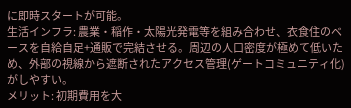に即時スタートが可能。
生活インフラ: 農業・稲作・太陽光発電等を組み合わせ、衣食住のベースを自給自足+通販で完結させる。周辺の人口密度が極めて低いため、外部の視線から遮断されたアクセス管理(ゲートコミュニティ化)がしやすい。
メリット: 初期費用を大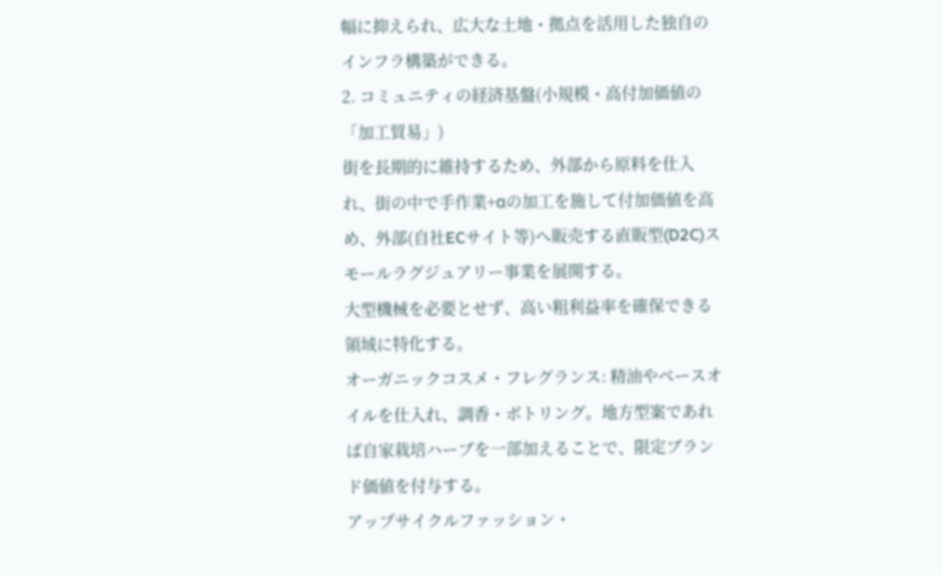幅に抑えられ、広大な土地・拠点を活用した独自のインフラ構築ができる。
2. コミュニティの経済基盤(小規模・高付加価値の「加工貿易」)
街を長期的に維持するため、外部から原料を仕入れ、街の中で手作業+αの加工を施して付加価値を高め、外部(自社ECサイト等)へ販売する直販型(D2C)スモールラグジュアリー事業を展開する。
大型機械を必要とせず、高い粗利益率を確保できる領域に特化する。
オーガニックコスメ・フレグランス: 精油やベースオイルを仕入れ、調香・ボトリング。地方型案であれば自家栽培ハーブを一部加えることで、限定ブランド価値を付与する。
アップサイクルファッション・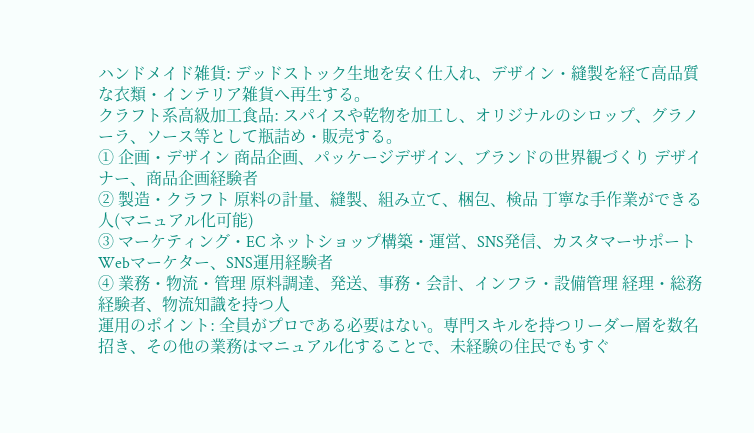ハンドメイド雑貨: デッドストック生地を安く仕入れ、デザイン・縫製を経て高品質な衣類・インテリア雑貨へ再生する。
クラフト系高級加工食品: スパイスや乾物を加工し、オリジナルのシロップ、グラノーラ、ソース等として瓶詰め・販売する。
① 企画・デザイン 商品企画、パッケージデザイン、ブランドの世界観づくり デザイナー、商品企画経験者
② 製造・クラフト 原料の計量、縫製、組み立て、梱包、検品 丁寧な手作業ができる人(マニュアル化可能)
③ マーケティング・EC ネットショップ構築・運営、SNS発信、カスタマーサポート Webマーケター、SNS運用経験者
④ 業務・物流・管理 原料調達、発送、事務・会計、インフラ・設備管理 経理・総務経験者、物流知識を持つ人
運用のポイント: 全員がプロである必要はない。専門スキルを持つリーダー層を数名招き、その他の業務はマニュアル化することで、未経験の住民でもすぐ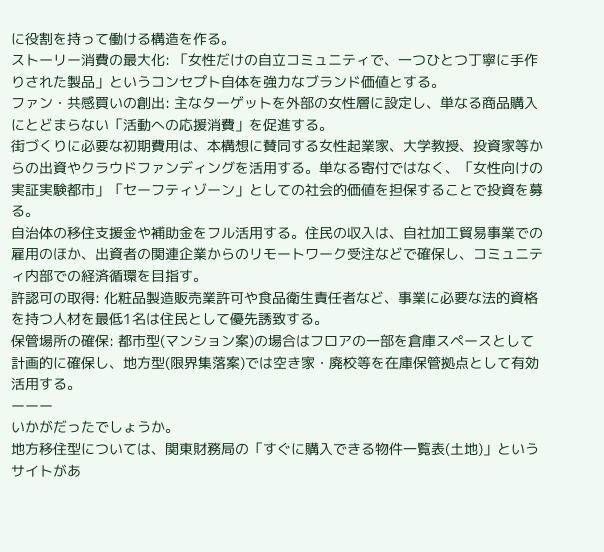に役割を持って働ける構造を作る。
ストーリー消費の最大化: 「女性だけの自立コミュニティで、一つひとつ丁寧に手作りされた製品」というコンセプト自体を強力なブランド価値とする。
ファン・共感買いの創出: 主なターゲットを外部の女性層に設定し、単なる商品購入にとどまらない「活動への応援消費」を促進する。
街づくりに必要な初期費用は、本構想に賛同する女性起業家、大学教授、投資家等からの出資やクラウドファンディングを活用する。単なる寄付ではなく、「女性向けの実証実験都市」「セーフティゾーン」としての社会的価値を担保することで投資を募る。
自治体の移住支援金や補助金をフル活用する。住民の収入は、自社加工貿易事業での雇用のほか、出資者の関連企業からのリモートワーク受注などで確保し、コミュニティ内部での経済循環を目指す。
許認可の取得: 化粧品製造販売業許可や食品衛生責任者など、事業に必要な法的資格を持つ人材を最低1名は住民として優先誘致する。
保管場所の確保: 都市型(マンション案)の場合はフロアの一部を倉庫スペースとして計画的に確保し、地方型(限界集落案)では空き家・廃校等を在庫保管拠点として有効活用する。
ーーー
いかがだったでしょうか。
地方移住型については、関東財務局の「すぐに購入できる物件一覧表(土地)」というサイトがあ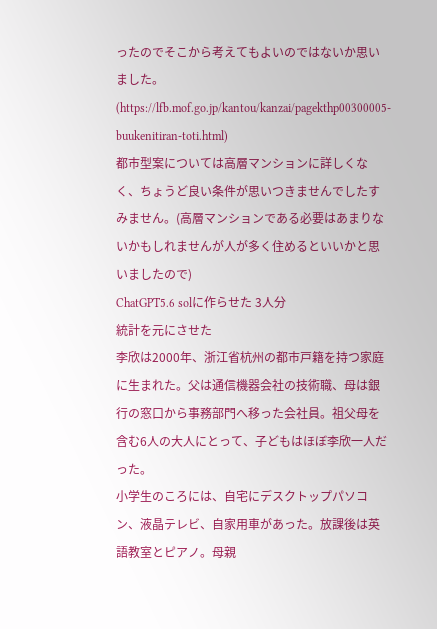ったのでそこから考えてもよいのではないか思いました。(https://lfb.mof.go.jp/kantou/kanzai/pagekthp00300005-buukenitiran-toti.html)
都市型案については高層マンションに詳しくなく、ちょうど良い条件が思いつきませんでしたすみません。(高層マンションである必要はあまりないかもしれませんが人が多く住めるといいかと思いましたので)
ChatGPT5.6 solに作らせた 3人分
統計を元にさせた
李欣は2000年、浙江省杭州の都市戸籍を持つ家庭に生まれた。父は通信機器会社の技術職、母は銀行の窓口から事務部門へ移った会社員。祖父母を含む6人の大人にとって、子どもはほぼ李欣一人だった。
小学生のころには、自宅にデスクトップパソコン、液晶テレビ、自家用車があった。放課後は英語教室とピアノ。母親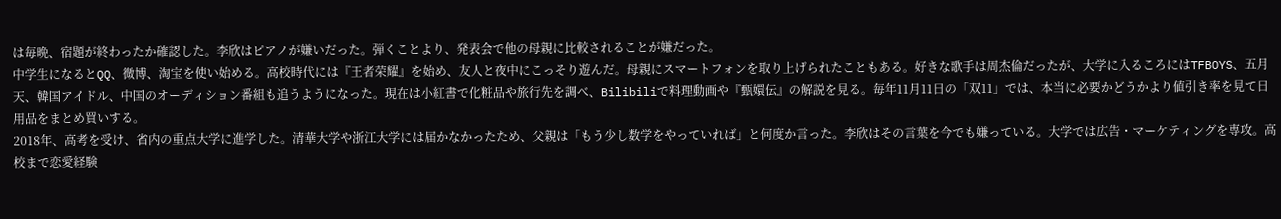は毎晩、宿題が終わったか確認した。李欣はピアノが嫌いだった。弾くことより、発表会で他の母親に比較されることが嫌だった。
中学生になるとQQ、微博、淘宝を使い始める。高校時代には『王者荣耀』を始め、友人と夜中にこっそり遊んだ。母親にスマートフォンを取り上げられたこともある。好きな歌手は周杰倫だったが、大学に入るころにはTFBOYS、五月天、韓国アイドル、中国のオーディション番組も追うようになった。現在は小紅書で化粧品や旅行先を調べ、Bilibiliで料理動画や『甄嬛伝』の解説を見る。毎年11月11日の「双11」では、本当に必要かどうかより値引き率を見て日用品をまとめ買いする。
2018年、高考を受け、省内の重点大学に進学した。清華大学や浙江大学には届かなかったため、父親は「もう少し数学をやっていれば」と何度か言った。李欣はその言葉を今でも嫌っている。大学では広告・マーケティングを専攻。高校まで恋愛経験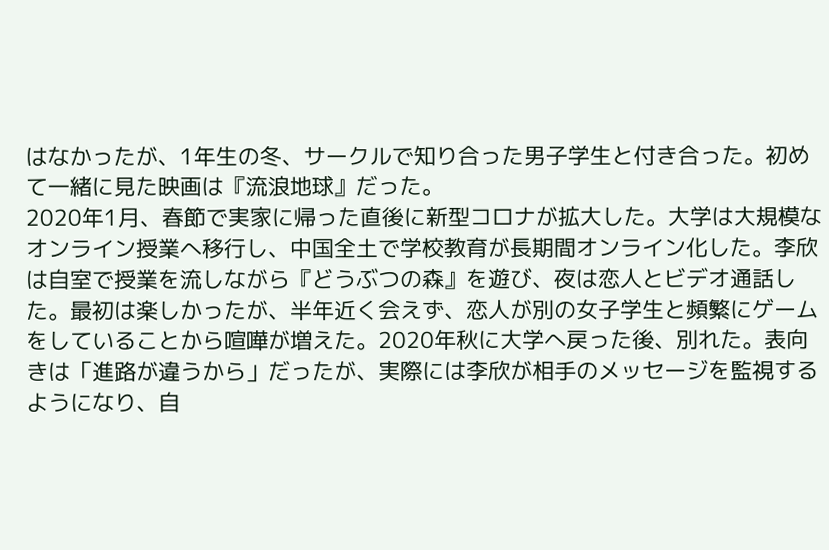はなかったが、1年生の冬、サークルで知り合った男子学生と付き合った。初めて一緒に見た映画は『流浪地球』だった。
2020年1月、春節で実家に帰った直後に新型コロナが拡大した。大学は大規模なオンライン授業へ移行し、中国全土で学校教育が長期間オンライン化した。李欣は自室で授業を流しながら『どうぶつの森』を遊び、夜は恋人とビデオ通話した。最初は楽しかったが、半年近く会えず、恋人が別の女子学生と頻繁にゲームをしていることから喧嘩が増えた。2020年秋に大学へ戻った後、別れた。表向きは「進路が違うから」だったが、実際には李欣が相手のメッセージを監視するようになり、自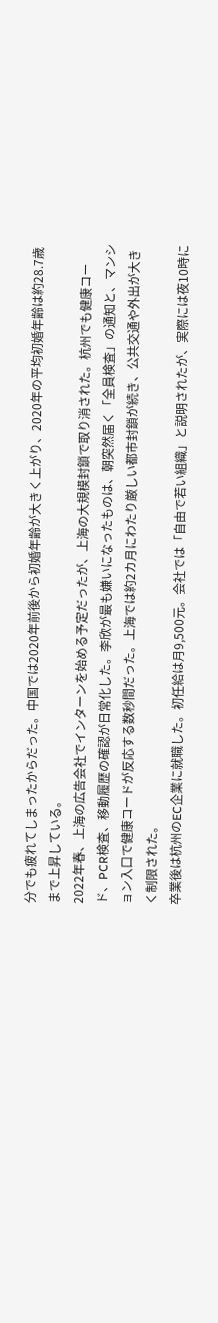分でも疲れてしまったからだった。中国では2020年前後から初婚年齢が大きく上がり、2020年の平均初婚年齢は約28.7歳まで上昇している。
2022年春、上海の広告会社でインターンを始める予定だったが、上海の大規模封鎖で取り消された。杭州でも健康コード、PCR検査、移動履歴の確認が日常化した。李欣が最も嫌いになったものは、朝突然届く「全員検査」の通知と、マンション入口で健康コードが反応する数秒間だった。上海では約2カ月にわたり厳しい都市封鎖が続き、公共交通や外出が大きく制限された。
卒業後は杭州のEC企業に就職した。初任給は月9,500元。会社では「自由で若い組織」と説明されたが、実際には夜10時に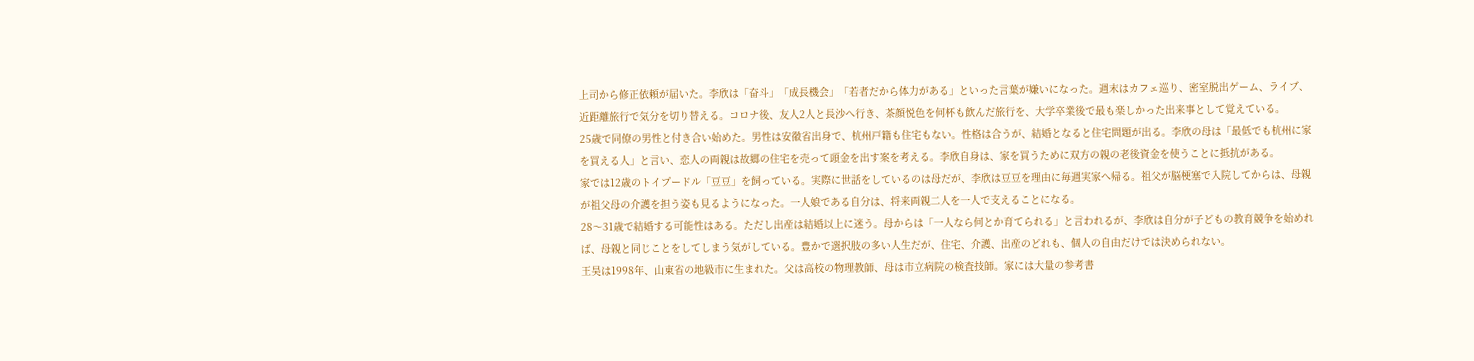上司から修正依頼が届いた。李欣は「奋斗」「成長機会」「若者だから体力がある」といった言葉が嫌いになった。週末はカフェ巡り、密室脱出ゲーム、ライブ、近距離旅行で気分を切り替える。コロナ後、友人2人と長沙へ行き、茶顔悦色を何杯も飲んだ旅行を、大学卒業後で最も楽しかった出来事として覚えている。
25歳で同僚の男性と付き合い始めた。男性は安徽省出身で、杭州戸籍も住宅もない。性格は合うが、結婚となると住宅問題が出る。李欣の母は「最低でも杭州に家を買える人」と言い、恋人の両親は故郷の住宅を売って頭金を出す案を考える。李欣自身は、家を買うために双方の親の老後資金を使うことに抵抗がある。
家では12歳のトイプードル「豆豆」を飼っている。実際に世話をしているのは母だが、李欣は豆豆を理由に毎週実家へ帰る。祖父が脳梗塞で入院してからは、母親が祖父母の介護を担う姿も見るようになった。一人娘である自分は、将来両親二人を一人で支えることになる。
28〜31歳で結婚する可能性はある。ただし出産は結婚以上に迷う。母からは「一人なら何とか育てられる」と言われるが、李欣は自分が子どもの教育競争を始めれば、母親と同じことをしてしまう気がしている。豊かで選択肢の多い人生だが、住宅、介護、出産のどれも、個人の自由だけでは決められない。
王昊は1998年、山東省の地級市に生まれた。父は高校の物理教師、母は市立病院の検査技師。家には大量の参考書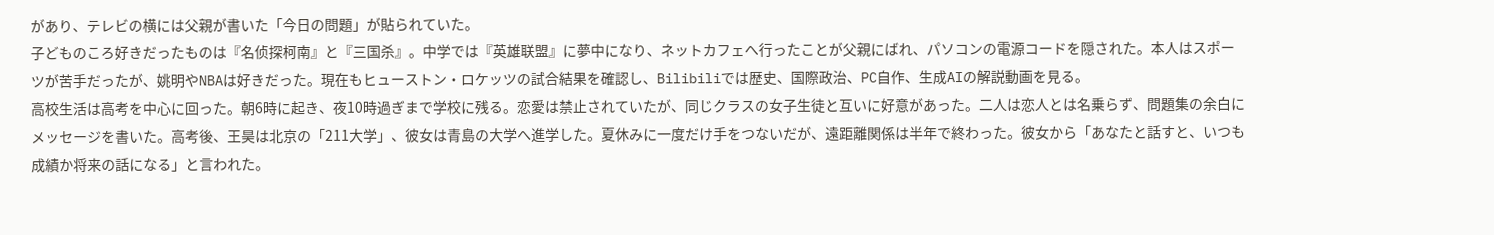があり、テレビの横には父親が書いた「今日の問題」が貼られていた。
子どものころ好きだったものは『名侦探柯南』と『三国杀』。中学では『英雄联盟』に夢中になり、ネットカフェへ行ったことが父親にばれ、パソコンの電源コードを隠された。本人はスポーツが苦手だったが、姚明やNBAは好きだった。現在もヒューストン・ロケッツの試合結果を確認し、Bilibiliでは歴史、国際政治、PC自作、生成AIの解説動画を見る。
高校生活は高考を中心に回った。朝6時に起き、夜10時過ぎまで学校に残る。恋愛は禁止されていたが、同じクラスの女子生徒と互いに好意があった。二人は恋人とは名乗らず、問題集の余白にメッセージを書いた。高考後、王昊は北京の「211大学」、彼女は青島の大学へ進学した。夏休みに一度だけ手をつないだが、遠距離関係は半年で終わった。彼女から「あなたと話すと、いつも成績か将来の話になる」と言われた。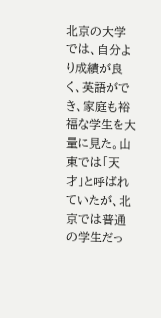北京の大学では、自分より成績が良く、英語ができ、家庭も裕福な学生を大量に見た。山東では「天才」と呼ばれていたが、北京では普通の学生だっ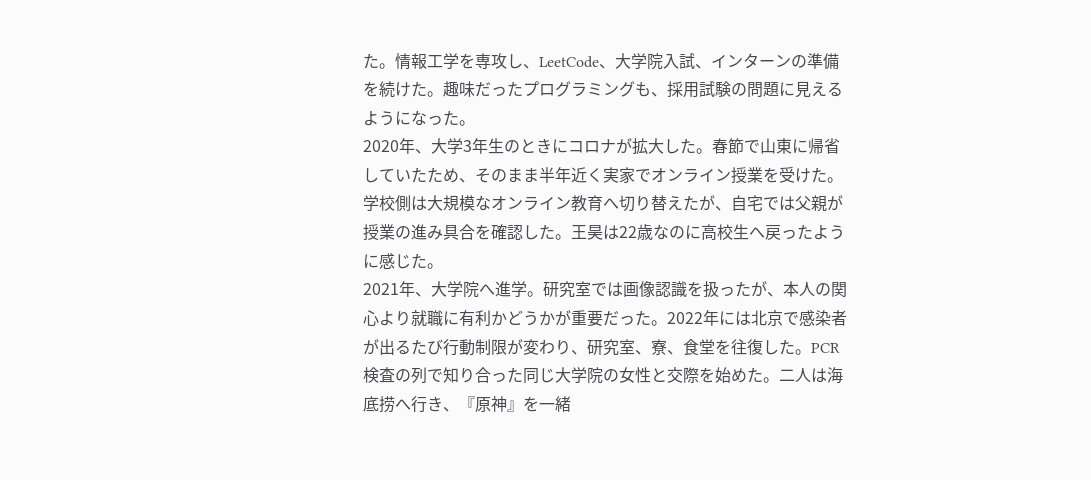た。情報工学を専攻し、LeetCode、大学院入試、インターンの準備を続けた。趣味だったプログラミングも、採用試験の問題に見えるようになった。
2020年、大学3年生のときにコロナが拡大した。春節で山東に帰省していたため、そのまま半年近く実家でオンライン授業を受けた。学校側は大規模なオンライン教育へ切り替えたが、自宅では父親が授業の進み具合を確認した。王昊は22歳なのに高校生へ戻ったように感じた。
2021年、大学院へ進学。研究室では画像認識を扱ったが、本人の関心より就職に有利かどうかが重要だった。2022年には北京で感染者が出るたび行動制限が変わり、研究室、寮、食堂を往復した。PCR検査の列で知り合った同じ大学院の女性と交際を始めた。二人は海底捞へ行き、『原神』を一緒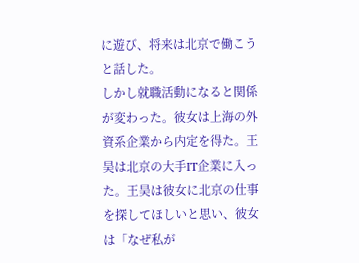に遊び、将来は北京で働こうと話した。
しかし就職活動になると関係が変わった。彼女は上海の外資系企業から内定を得た。王昊は北京の大手IT企業に入った。王昊は彼女に北京の仕事を探してほしいと思い、彼女は「なぜ私が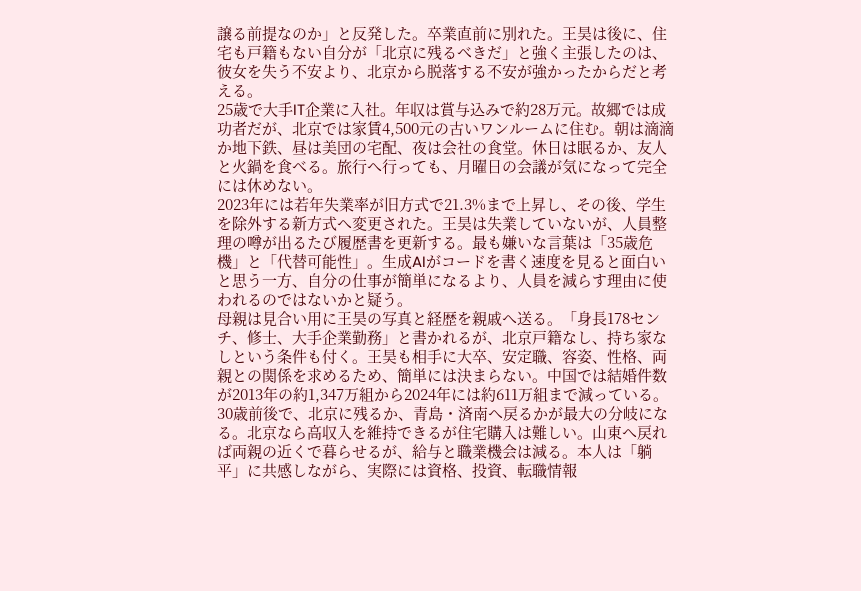譲る前提なのか」と反発した。卒業直前に別れた。王昊は後に、住宅も戸籍もない自分が「北京に残るべきだ」と強く主張したのは、彼女を失う不安より、北京から脱落する不安が強かったからだと考える。
25歳で大手IT企業に入社。年収は賞与込みで約28万元。故郷では成功者だが、北京では家賃4,500元の古いワンルームに住む。朝は滴滴か地下鉄、昼は美団の宅配、夜は会社の食堂。休日は眠るか、友人と火鍋を食べる。旅行へ行っても、月曜日の会議が気になって完全には休めない。
2023年には若年失業率が旧方式で21.3%まで上昇し、その後、学生を除外する新方式へ変更された。王昊は失業していないが、人員整理の噂が出るたび履歴書を更新する。最も嫌いな言葉は「35歳危機」と「代替可能性」。生成AIがコードを書く速度を見ると面白いと思う一方、自分の仕事が簡単になるより、人員を減らす理由に使われるのではないかと疑う。
母親は見合い用に王昊の写真と経歴を親戚へ送る。「身長178センチ、修士、大手企業勤務」と書かれるが、北京戸籍なし、持ち家なしという条件も付く。王昊も相手に大卒、安定職、容姿、性格、両親との関係を求めるため、簡単には決まらない。中国では結婚件数が2013年の約1,347万組から2024年には約611万組まで減っている。
30歳前後で、北京に残るか、青島・済南へ戻るかが最大の分岐になる。北京なら高収入を維持できるが住宅購入は難しい。山東へ戻れば両親の近くで暮らせるが、給与と職業機会は減る。本人は「躺平」に共感しながら、実際には資格、投資、転職情報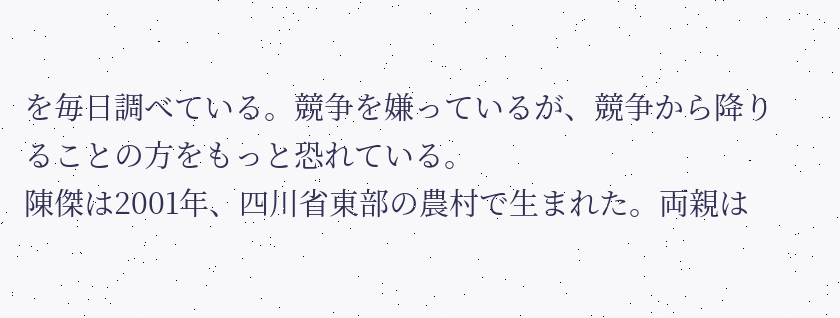を毎日調べている。競争を嫌っているが、競争から降りることの方をもっと恐れている。
陳傑は2001年、四川省東部の農村で生まれた。両親は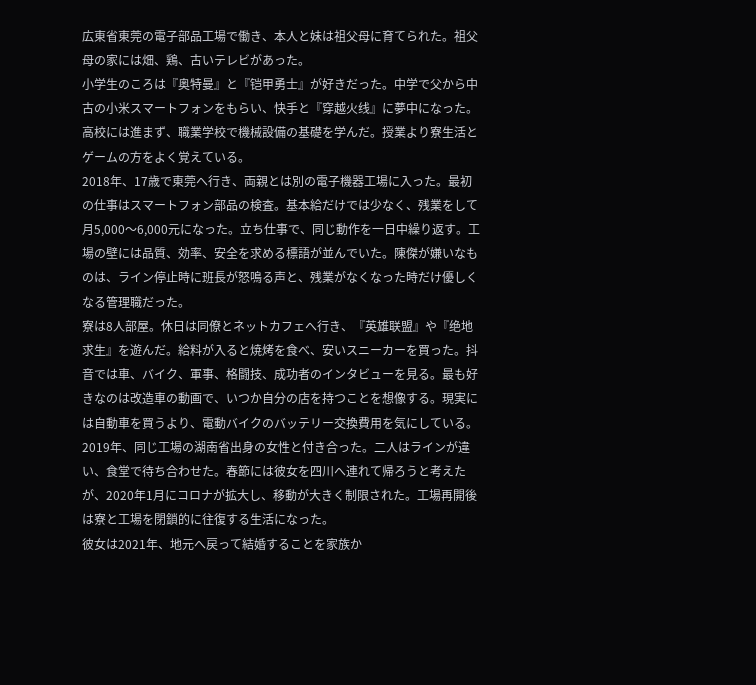広東省東莞の電子部品工場で働き、本人と妹は祖父母に育てられた。祖父母の家には畑、鶏、古いテレビがあった。
小学生のころは『奥特曼』と『铠甲勇士』が好きだった。中学で父から中古の小米スマートフォンをもらい、快手と『穿越火线』に夢中になった。高校には進まず、職業学校で機械設備の基礎を学んだ。授業より寮生活とゲームの方をよく覚えている。
2018年、17歳で東莞へ行き、両親とは別の電子機器工場に入った。最初の仕事はスマートフォン部品の検査。基本給だけでは少なく、残業をして月5,000〜6,000元になった。立ち仕事で、同じ動作を一日中繰り返す。工場の壁には品質、効率、安全を求める標語が並んでいた。陳傑が嫌いなものは、ライン停止時に班長が怒鳴る声と、残業がなくなった時だけ優しくなる管理職だった。
寮は8人部屋。休日は同僚とネットカフェへ行き、『英雄联盟』や『绝地求生』を遊んだ。給料が入ると焼烤を食べ、安いスニーカーを買った。抖音では車、バイク、軍事、格闘技、成功者のインタビューを見る。最も好きなのは改造車の動画で、いつか自分の店を持つことを想像する。現実には自動車を買うより、電動バイクのバッテリー交換費用を気にしている。
2019年、同じ工場の湖南省出身の女性と付き合った。二人はラインが違い、食堂で待ち合わせた。春節には彼女を四川へ連れて帰ろうと考えたが、2020年1月にコロナが拡大し、移動が大きく制限された。工場再開後は寮と工場を閉鎖的に往復する生活になった。
彼女は2021年、地元へ戻って結婚することを家族か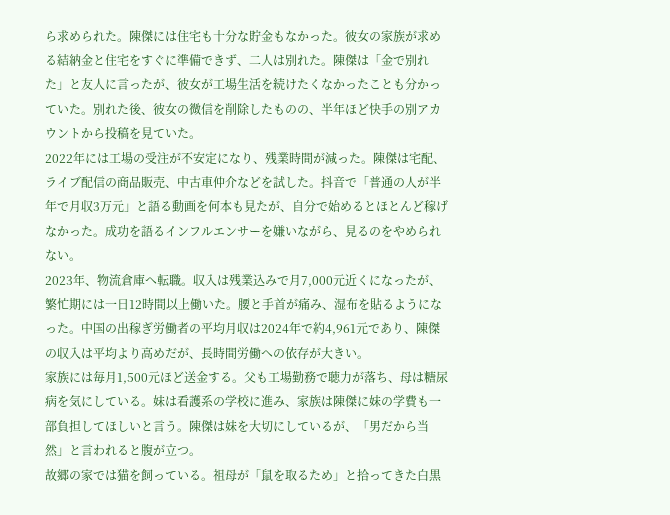ら求められた。陳傑には住宅も十分な貯金もなかった。彼女の家族が求める結納金と住宅をすぐに準備できず、二人は別れた。陳傑は「金で別れた」と友人に言ったが、彼女が工場生活を続けたくなかったことも分かっていた。別れた後、彼女の微信を削除したものの、半年ほど快手の別アカウントから投稿を見ていた。
2022年には工場の受注が不安定になり、残業時間が減った。陳傑は宅配、ライブ配信の商品販売、中古車仲介などを試した。抖音で「普通の人が半年で月収3万元」と語る動画を何本も見たが、自分で始めるとほとんど稼げなかった。成功を語るインフルエンサーを嫌いながら、見るのをやめられない。
2023年、物流倉庫へ転職。収入は残業込みで月7,000元近くになったが、繁忙期には一日12時間以上働いた。腰と手首が痛み、湿布を貼るようになった。中国の出稼ぎ労働者の平均月収は2024年で約4,961元であり、陳傑の収入は平均より高めだが、長時間労働への依存が大きい。
家族には毎月1,500元ほど送金する。父も工場勤務で聴力が落ち、母は糖尿病を気にしている。妹は看護系の学校に進み、家族は陳傑に妹の学費も一部負担してほしいと言う。陳傑は妹を大切にしているが、「男だから当然」と言われると腹が立つ。
故郷の家では猫を飼っている。祖母が「鼠を取るため」と拾ってきた白黒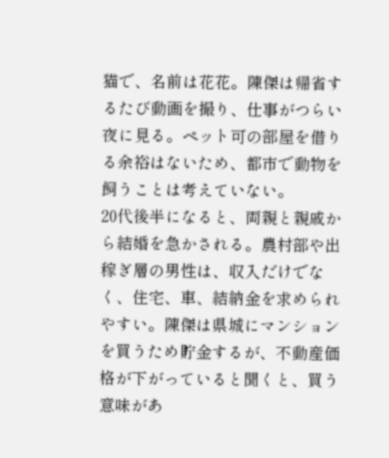猫で、名前は花花。陳傑は帰省するたび動画を撮り、仕事がつらい夜に見る。ペット可の部屋を借りる余裕はないため、都市で動物を飼うことは考えていない。
20代後半になると、両親と親戚から結婚を急かされる。農村部や出稼ぎ層の男性は、収入だけでなく、住宅、車、結納金を求められやすい。陳傑は県城にマンションを買うため貯金するが、不動産価格が下がっていると聞くと、買う意味があ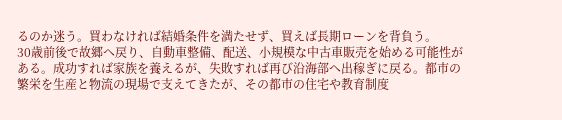るのか迷う。買わなければ結婚条件を満たせず、買えば長期ローンを背負う。
30歳前後で故郷へ戻り、自動車整備、配送、小規模な中古車販売を始める可能性がある。成功すれば家族を養えるが、失敗すれば再び沿海部へ出稼ぎに戻る。都市の繁栄を生産と物流の現場で支えてきたが、その都市の住宅や教育制度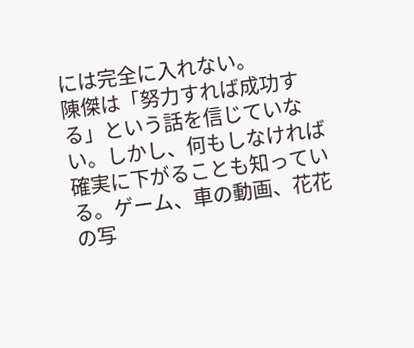には完全に入れない。
陳傑は「努力すれば成功する」という話を信じていない。しかし、何もしなければ確実に下がることも知っている。ゲーム、車の動画、花花の写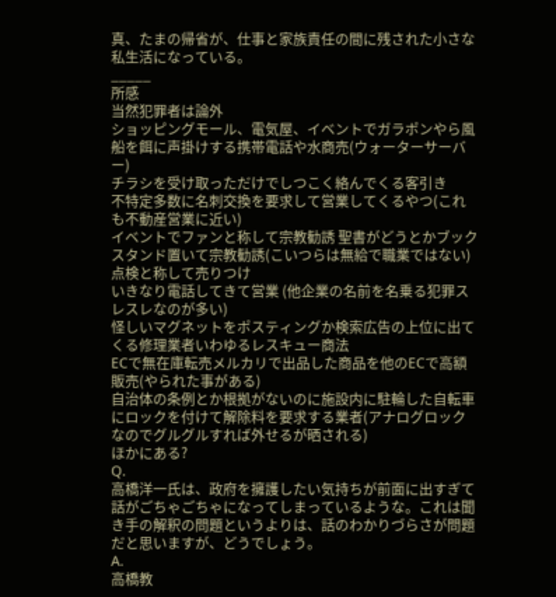真、たまの帰省が、仕事と家族責任の間に残された小さな私生活になっている。
_____
所感
当然犯罪者は論外
ショッピングモール、電気屋、イベントでガラポンやら風船を餌に声掛けする携帯電話や水商売(ウォーターサーバー)
チラシを受け取っただけでしつこく絡んでくる客引き
不特定多数に名刺交換を要求して営業してくるやつ(これも不動産営業に近い)
イベントでファンと称して宗教勧誘 聖書がどうとかブックスタンド置いて宗教勧誘(こいつらは無給で職業ではない)
点検と称して売りつけ
いきなり電話してきて営業 (他企業の名前を名乗る犯罪スレスレなのが多い)
怪しいマグネットをポスティングか検索広告の上位に出てくる修理業者いわゆるレスキュー商法
ECで無在庫転売メルカリで出品した商品を他のECで高額販売(やられた事がある)
自治体の条例とか根拠がないのに施設内に駐輪した自転車にロックを付けて解除料を要求する業者(アナログロックなのでグルグルすれば外せるが晒される)
ほかにある?
Q.
高橋洋一氏は、政府を擁護したい気持ちが前面に出すぎて話がごちゃごちゃになってしまっているような。これは聞き手の解釈の問題というよりは、話のわかりづらさが問題だと思いますが、どうでしょう。
A.
高橋教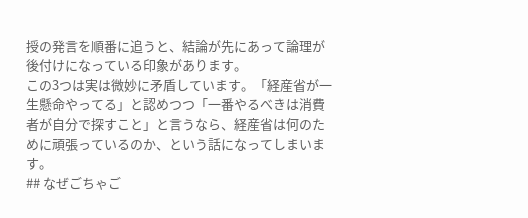授の発言を順番に追うと、結論が先にあって論理が後付けになっている印象があります。
この3つは実は微妙に矛盾しています。「経産省が一生懸命やってる」と認めつつ「一番やるべきは消費者が自分で探すこと」と言うなら、経産省は何のために頑張っているのか、という話になってしまいます。
## なぜごちゃご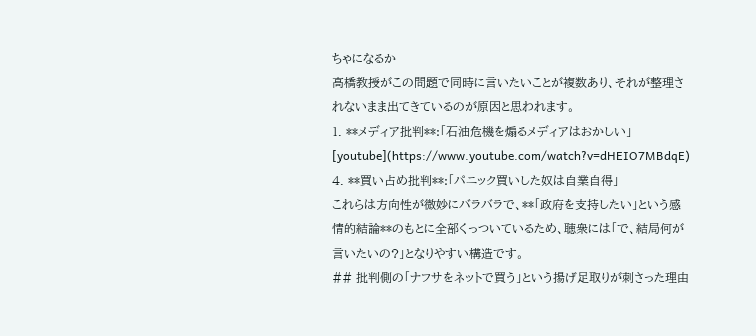ちゃになるか
高橋教授がこの問題で同時に言いたいことが複数あり、それが整理されないまま出てきているのが原因と思われます。
1. **メディア批判**:「石油危機を煽るメディアはおかしい」 [youtube](https://www.youtube.com/watch?v=dHEIO7MBdqE)
4. **買い占め批判**:「パニック買いした奴は自業自得」
これらは方向性が微妙にバラバラで、**「政府を支持したい」という感情的結論**のもとに全部くっついているため、聴衆には「で、結局何が言いたいの?」となりやすい構造です。
## 批判側の「ナフサをネットで買う」という揚げ足取りが刺さった理由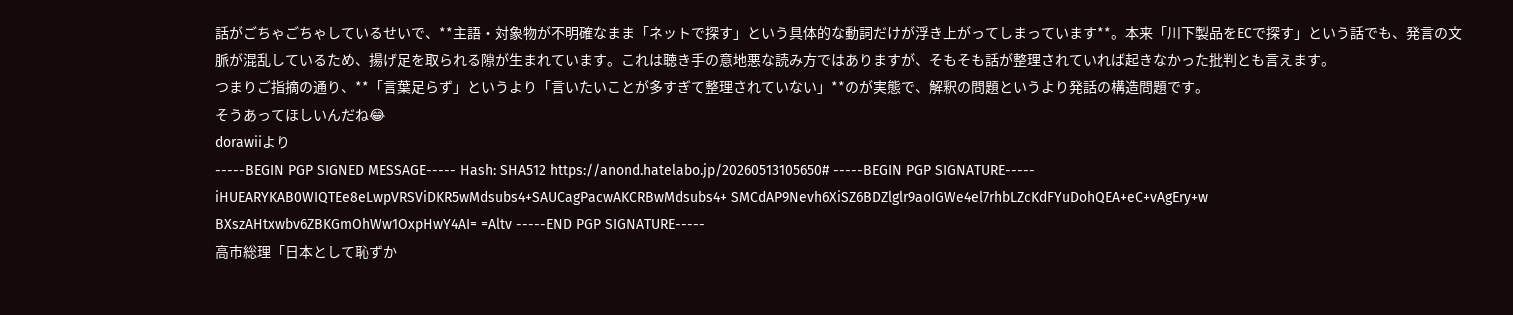話がごちゃごちゃしているせいで、**主語・対象物が不明確なまま「ネットで探す」という具体的な動詞だけが浮き上がってしまっています**。本来「川下製品をECで探す」という話でも、発言の文脈が混乱しているため、揚げ足を取られる隙が生まれています。これは聴き手の意地悪な読み方ではありますが、そもそも話が整理されていれば起きなかった批判とも言えます。
つまりご指摘の通り、**「言葉足らず」というより「言いたいことが多すぎて整理されていない」**のが実態で、解釈の問題というより発話の構造問題です。
そうあってほしいんだね😂
dorawiiより
-----BEGIN PGP SIGNED MESSAGE----- Hash: SHA512 https://anond.hatelabo.jp/20260513105650# -----BEGIN PGP SIGNATURE----- iHUEARYKAB0WIQTEe8eLwpVRSViDKR5wMdsubs4+SAUCagPacwAKCRBwMdsubs4+ SMCdAP9Nevh6XiSZ6BDZlglr9aoIGWe4el7rhbLZcKdFYuDohQEA+eC+vAgEry+w BXszAHtxwbv6ZBKGmOhWw1OxpHwY4AI= =Altv -----END PGP SIGNATURE-----
高市総理「日本として恥ずか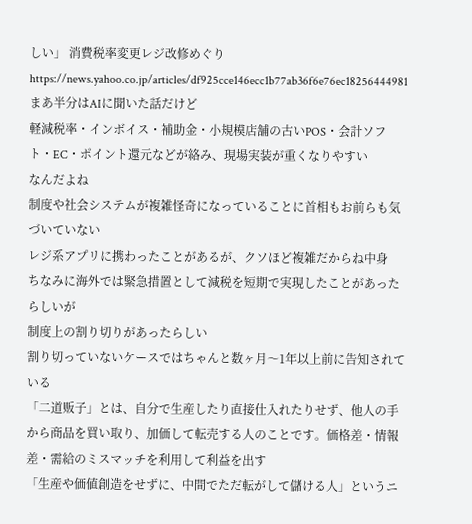しい」 消費税率変更レジ改修めぐり
https://news.yahoo.co.jp/articles/df925cce146ecc1b77ab36f6e76ec18256444981
まあ半分はAIに聞いた話だけど
軽減税率・インボイス・補助金・小規模店舗の古いPOS・会計ソフト・EC・ポイント還元などが絡み、現場実装が重くなりやすい
なんだよね
制度や社会システムが複雑怪奇になっていることに首相もお前らも気づいていない
レジ系アプリに携わったことがあるが、クソほど複雑だからね中身
ちなみに海外では緊急措置として減税を短期で実現したことがあったらしいが
制度上の割り切りがあったらしい
割り切っていないケースではちゃんと数ヶ月〜1年以上前に告知されている
「二道贩子」とは、自分で生産したり直接仕入れたりせず、他人の手から商品を買い取り、加価して転売する人のことです。価格差・情報差・需給のミスマッチを利用して利益を出す
「生産や価値創造をせずに、中間でただ転がして儲ける人」というニ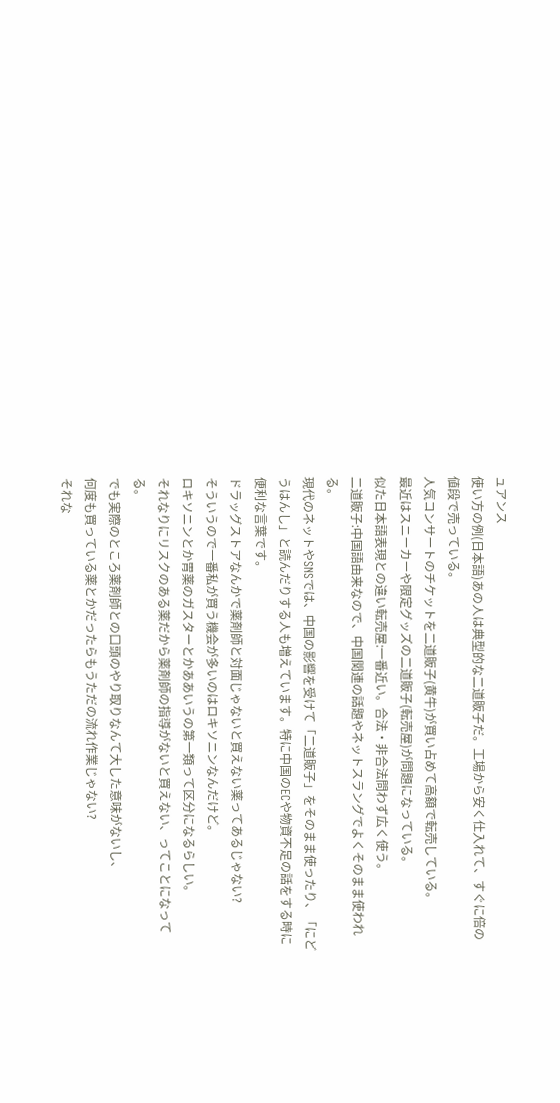ュアンス
使い方の例(日本語)あの人は典型的な二道販子だ。工場から安く仕入れて、すぐに倍の値段で売っている。
人気コンサートのチケットを二道販子(黄牛)が買い占めて高額で転売している。
最近はスニーカーや限定グッズの二道販子(転売屋)が問題になっている。
似た日本語表現との違い転売屋:一番近い。合法・非合法問わず広く使う。
二道販子:中国語由来なので、中国関連の話題やネットスラングでよくそのまま使われる。
現代のネットやSNSでは、中国の影響を受けて「二道販子」をそのまま使ったり、「にどうはんし」と読んだりする人も増えています。特に中国のECや物資不足の話をする時に便利な言葉です。
ドラッグストアなんかで薬剤師と対面じゃないと買えない薬ってあるじゃない?
そういうので一番私が買う機会が多いのはロキソニンなんだけど。
ロキソニンとか胃薬のガスターとかああいうの第一類って区分になるらしい。
それなりにリスクのある薬だから薬剤師の指導がないと買えない、ってことになってる。
でも実際のところ薬剤師との口頭のやり取りなんて大した意味がないし、
何度も買っている薬とかだったらもうただの流れ作業じゃない?
それな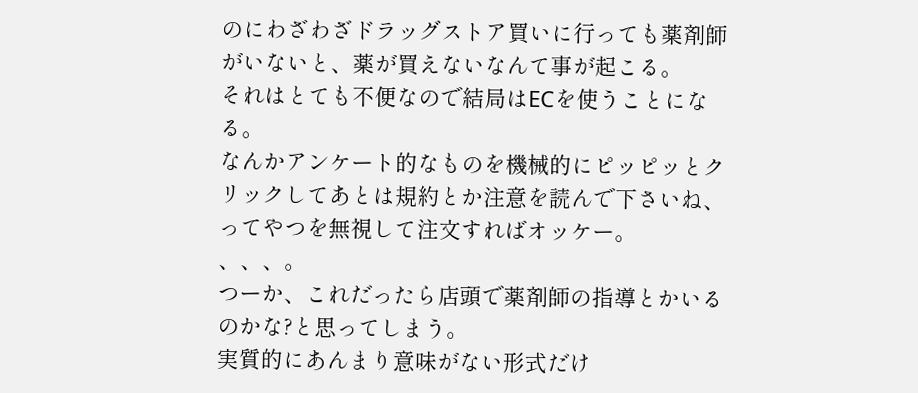のにわざわざドラッグストア買いに行っても薬剤師がいないと、薬が買えないなんて事が起こる。
それはとても不便なので結局はECを使うことになる。
なんかアンケート的なものを機械的にピッピッとクリックしてあとは規約とか注意を読んで下さいね、ってやつを無視して注文すればオッケー。
、、、。
つーか、これだったら店頭で薬剤師の指導とかいるのかな?と思ってしまう。
実質的にあんまり意味がない形式だけ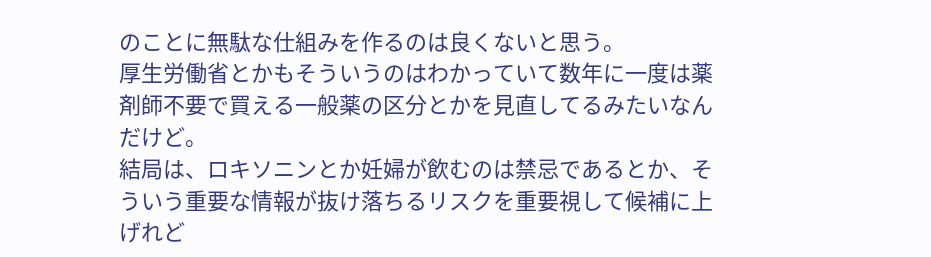のことに無駄な仕組みを作るのは良くないと思う。
厚生労働省とかもそういうのはわかっていて数年に一度は薬剤師不要で買える一般薬の区分とかを見直してるみたいなんだけど。
結局は、ロキソニンとか妊婦が飲むのは禁忌であるとか、そういう重要な情報が抜け落ちるリスクを重要視して候補に上げれど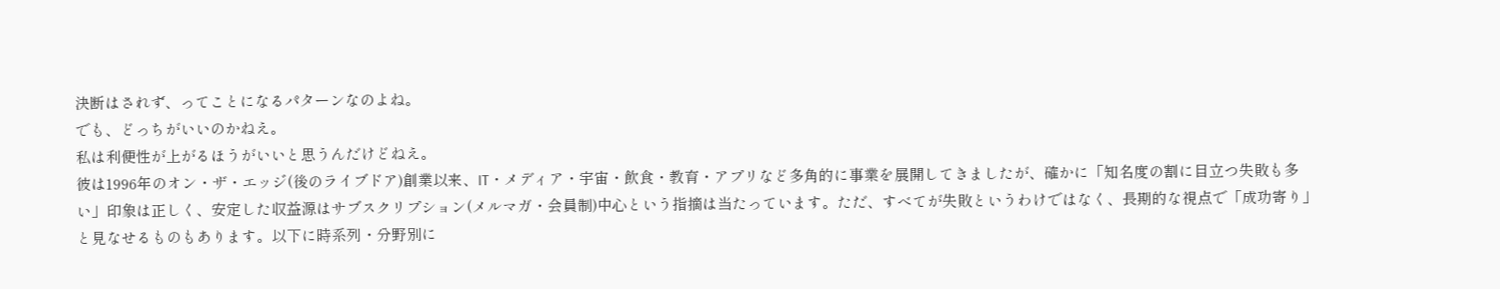決断はされず、ってことになるパターンなのよね。
でも、どっちがいいのかねえ。
私は利便性が上がるほうがいいと思うんだけどねえ。
彼は1996年のオン・ザ・エッジ(後のライブドア)創業以来、IT・メディア・宇宙・飲食・教育・アプリなど多角的に事業を展開してきましたが、確かに「知名度の割に目立つ失敗も多い」印象は正しく、安定した収益源はサブスクリプション(メルマガ・会員制)中心という指摘は当たっています。ただ、すべてが失敗というわけではなく、長期的な視点で「成功寄り」と見なせるものもあります。以下に時系列・分野別に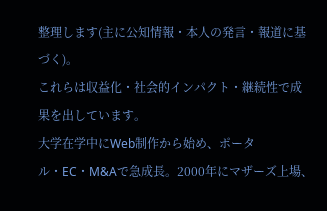整理します(主に公知情報・本人の発言・報道に基づく)。
これらは収益化・社会的インパクト・継続性で成果を出しています。
大学在学中にWeb制作から始め、ポータル・EC・M&Aで急成長。2000年にマザーズ上場、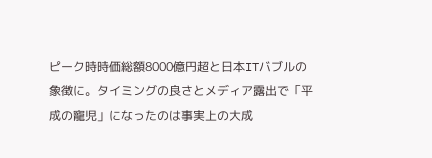ピーク時時価総額8000億円超と日本ITバブルの象徴に。タイミングの良さとメディア露出で「平成の寵児」になったのは事実上の大成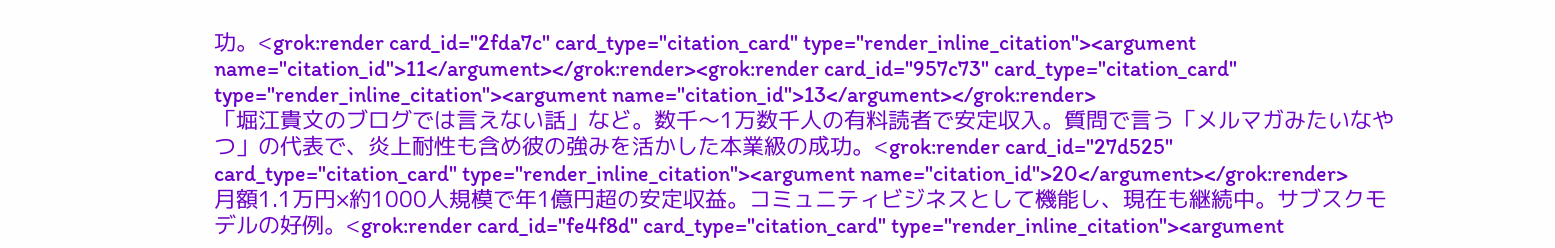功。<grok:render card_id="2fda7c" card_type="citation_card" type="render_inline_citation"><argument name="citation_id">11</argument></grok:render><grok:render card_id="957c73" card_type="citation_card" type="render_inline_citation"><argument name="citation_id">13</argument></grok:render>
「堀江貴文のブログでは言えない話」など。数千〜1万数千人の有料読者で安定収入。質問で言う「メルマガみたいなやつ」の代表で、炎上耐性も含め彼の強みを活かした本業級の成功。<grok:render card_id="27d525" card_type="citation_card" type="render_inline_citation"><argument name="citation_id">20</argument></grok:render>
月額1.1万円×約1000人規模で年1億円超の安定収益。コミュニティビジネスとして機能し、現在も継続中。サブスクモデルの好例。<grok:render card_id="fe4f8d" card_type="citation_card" type="render_inline_citation"><argument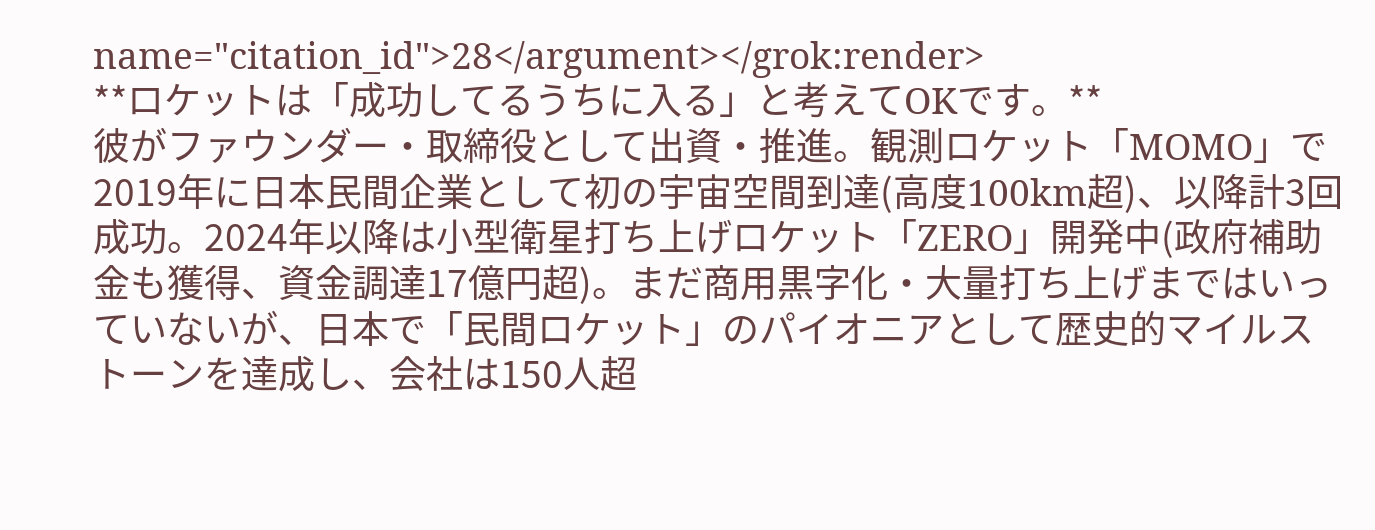name="citation_id">28</argument></grok:render>
**ロケットは「成功してるうちに入る」と考えてOKです。**
彼がファウンダー・取締役として出資・推進。観測ロケット「MOMO」で2019年に日本民間企業として初の宇宙空間到達(高度100km超)、以降計3回成功。2024年以降は小型衛星打ち上げロケット「ZERO」開発中(政府補助金も獲得、資金調達17億円超)。まだ商用黒字化・大量打ち上げまではいっていないが、日本で「民間ロケット」のパイオニアとして歴史的マイルストーンを達成し、会社は150人超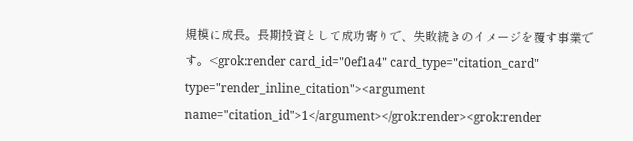規模に成長。長期投資として成功寄りで、失敗続きのイメージを覆す事業です。<grok:render card_id="0ef1a4" card_type="citation_card" type="render_inline_citation"><argument name="citation_id">1</argument></grok:render><grok:render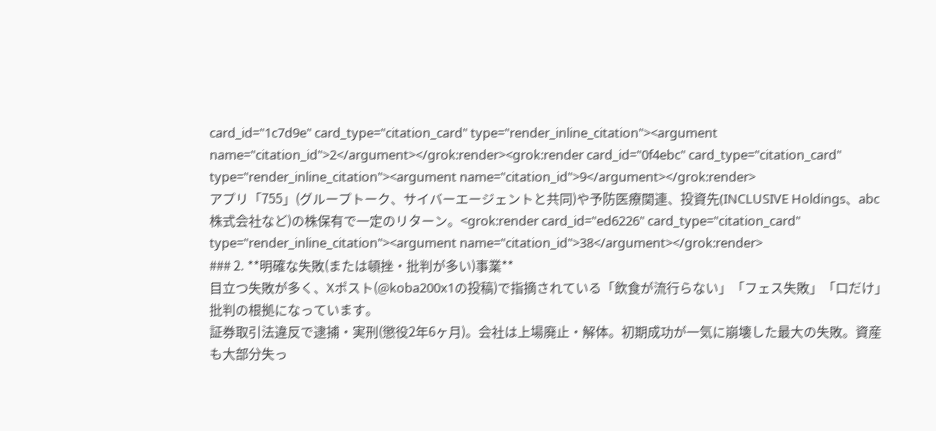card_id="1c7d9e" card_type="citation_card" type="render_inline_citation"><argument name="citation_id">2</argument></grok:render><grok:render card_id="0f4ebc" card_type="citation_card" type="render_inline_citation"><argument name="citation_id">9</argument></grok:render>
アプリ「755」(グループトーク、サイバーエージェントと共同)や予防医療関連、投資先(INCLUSIVE Holdings、abc株式会社など)の株保有で一定のリターン。<grok:render card_id="ed6226" card_type="citation_card" type="render_inline_citation"><argument name="citation_id">38</argument></grok:render>
### 2. **明確な失敗(または頓挫・批判が多い)事業**
目立つ失敗が多く、Xポスト(@koba200x1の投稿)で指摘されている「飲食が流行らない」「フェス失敗」「口だけ」批判の根拠になっています。
証券取引法違反で逮捕・実刑(懲役2年6ヶ月)。会社は上場廃止・解体。初期成功が一気に崩壊した最大の失敗。資産も大部分失っ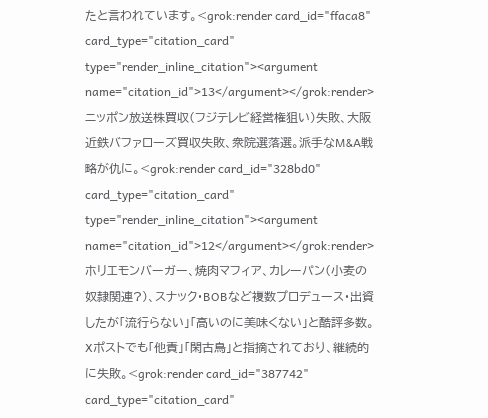たと言われています。<grok:render card_id="ffaca8" card_type="citation_card" type="render_inline_citation"><argument name="citation_id">13</argument></grok:render>
ニッポン放送株買収(フジテレビ経営権狙い)失敗、大阪近鉄バファローズ買収失敗、衆院選落選。派手なM&A戦略が仇に。<grok:render card_id="328bd0" card_type="citation_card" type="render_inline_citation"><argument name="citation_id">12</argument></grok:render>
ホリエモンバーガー、焼肉マフィア、カレーパン(小麦の奴隷関連?)、スナック・BOBなど複数プロデュース・出資したが「流行らない」「高いのに美味くない」と酷評多数。Xポストでも「他責」「閑古鳥」と指摘されており、継続的に失敗。<grok:render card_id="387742" card_type="citation_card"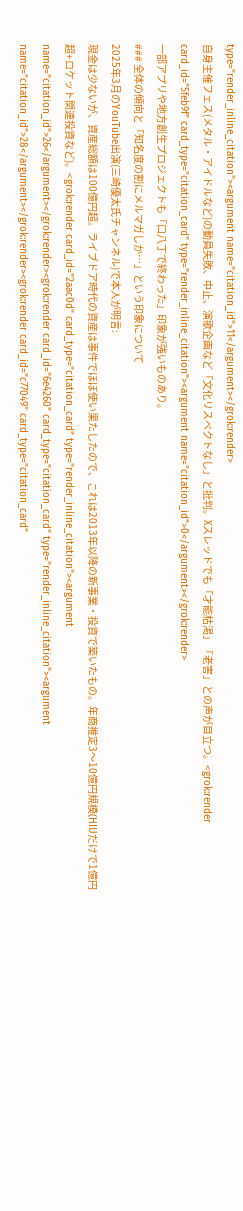type="render_inline_citation"><argument name="citation_id">11</argument></grok:render>
自身主催フェス(メタル・アイドルなど)の動員失敗、中止、演歌企画など「文化リスペクトなし」と批判。Xスレッドでも「才能枯渇」「老害」との声が目立つ。<grok:render card_id="5feb9f" card_type="citation_card" type="render_inline_citation"><argument name="citation_id">0</argument></grok:render>
一部アプリや地方創生プロジェクトも「口八丁で終わった」印象が強いものあり。
### 全体の傾向と「知名度の割にメルマガしか…」という印象について
2025年3月のYouTube出演(三崎優太氏チャンネル)で本人が明言:
現金は少ないが、資産総額は100億円超。ライブドア時代の資産は事件でほぼ使い果たしたので、これは2013年以降の新事業・投資で築いたもの。年商推定3〜10億円規模(HIUだけで1億円超+ロケット関連投資など)。<grok:render card_id="2aac0d" card_type="citation_card" type="render_inline_citation"><argument name="citation_id">26</argument></grok:render><grok:render card_id="6e4260" card_type="citation_card" type="render_inline_citation"><argument name="citation_id">28</argument></grok:render><grok:render card_id="c77049" card_type="citation_card"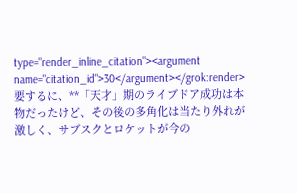type="render_inline_citation"><argument name="citation_id">30</argument></grok:render>
要するに、**「天才」期のライブドア成功は本物だったけど、その後の多角化は当たり外れが激しく、サブスクとロケットが今の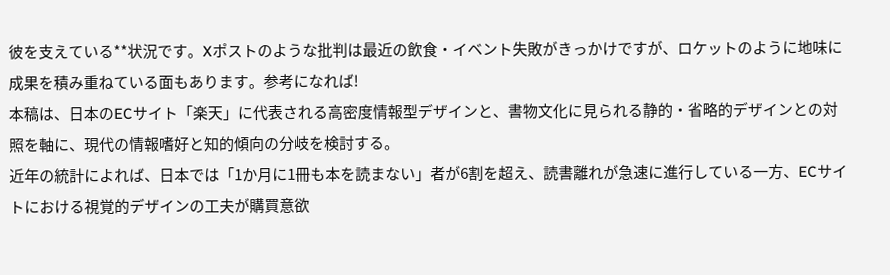彼を支えている**状況です。Xポストのような批判は最近の飲食・イベント失敗がきっかけですが、ロケットのように地味に成果を積み重ねている面もあります。参考になれば!
本稿は、日本のECサイト「楽天」に代表される高密度情報型デザインと、書物文化に見られる静的・省略的デザインとの対照を軸に、現代の情報嗜好と知的傾向の分岐を検討する。
近年の統計によれば、日本では「1か月に1冊も本を読まない」者が6割を超え、読書離れが急速に進行している一方、ECサイトにおける視覚的デザインの工夫が購買意欲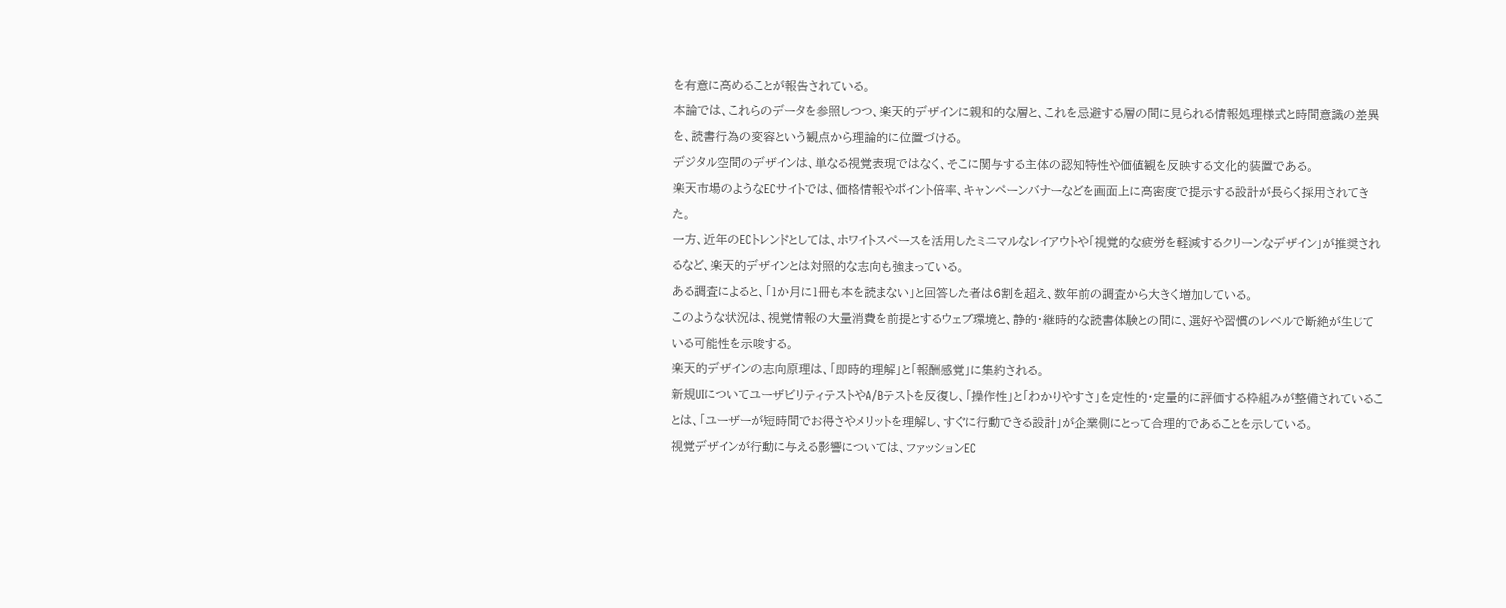を有意に高めることが報告されている。
本論では、これらのデータを参照しつつ、楽天的デザインに親和的な層と、これを忌避する層の間に見られる情報処理様式と時間意識の差異を、読書行為の変容という観点から理論的に位置づける。
デジタル空間のデザインは、単なる視覚表現ではなく、そこに関与する主体の認知特性や価値観を反映する文化的装置である。
楽天市場のようなECサイトでは、価格情報やポイント倍率、キャンペーンバナーなどを画面上に高密度で提示する設計が長らく採用されてきた。
一方、近年のECトレンドとしては、ホワイトスペースを活用したミニマルなレイアウトや「視覚的な疲労を軽減するクリーンなデザイン」が推奨されるなど、楽天的デザインとは対照的な志向も強まっている。
ある調査によると、「1か月に1冊も本を読まない」と回答した者は6割を超え、数年前の調査から大きく増加している。
このような状況は、視覚情報の大量消費を前提とするウェブ環境と、静的・継時的な読書体験との間に、選好や習慣のレベルで断絶が生じている可能性を示唆する。
楽天的デザインの志向原理は、「即時的理解」と「報酬感覚」に集約される。
新規UIについてユーザビリティテストやA/Bテストを反復し、「操作性」と「わかりやすさ」を定性的・定量的に評価する枠組みが整備されていることは、「ユーザーが短時間でお得さやメリットを理解し、すぐに行動できる設計」が企業側にとって合理的であることを示している。
視覚デザインが行動に与える影響については、ファッションEC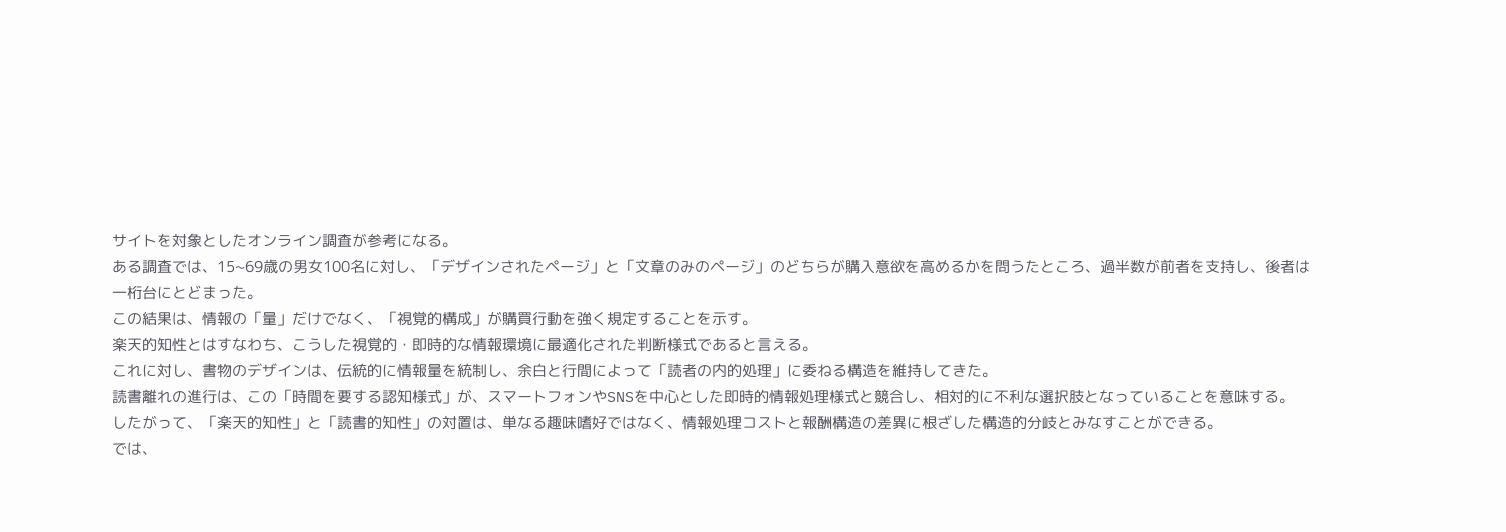サイトを対象としたオンライン調査が参考になる。
ある調査では、15~69歳の男女100名に対し、「デザインされたページ」と「文章のみのページ」のどちらが購入意欲を高めるかを問うたところ、過半数が前者を支持し、後者は一桁台にとどまった。
この結果は、情報の「量」だけでなく、「視覚的構成」が購買行動を強く規定することを示す。
楽天的知性とはすなわち、こうした視覚的・即時的な情報環境に最適化された判断様式であると言える。
これに対し、書物のデザインは、伝統的に情報量を統制し、余白と行間によって「読者の内的処理」に委ねる構造を維持してきた。
読書離れの進行は、この「時間を要する認知様式」が、スマートフォンやSNSを中心とした即時的情報処理様式と競合し、相対的に不利な選択肢となっていることを意味する。
したがって、「楽天的知性」と「読書的知性」の対置は、単なる趣味嗜好ではなく、情報処理コストと報酬構造の差異に根ざした構造的分岐とみなすことができる。
では、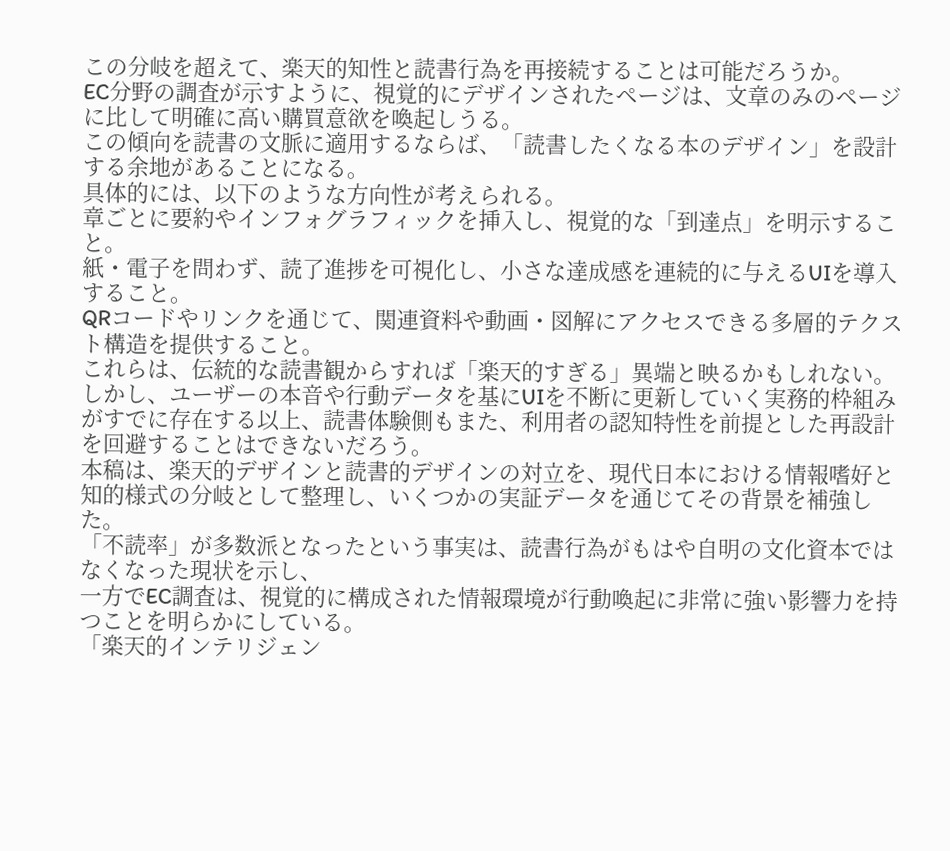この分岐を超えて、楽天的知性と読書行為を再接続することは可能だろうか。
EC分野の調査が示すように、視覚的にデザインされたページは、文章のみのページに比して明確に高い購買意欲を喚起しうる。
この傾向を読書の文脈に適用するならば、「読書したくなる本のデザイン」を設計する余地があることになる。
具体的には、以下のような方向性が考えられる。
章ごとに要約やインフォグラフィックを挿入し、視覚的な「到達点」を明示すること。
紙・電子を問わず、読了進捗を可視化し、小さな達成感を連続的に与えるUIを導入すること。
QRコードやリンクを通じて、関連資料や動画・図解にアクセスできる多層的テクスト構造を提供すること。
これらは、伝統的な読書観からすれば「楽天的すぎる」異端と映るかもしれない。
しかし、ユーザーの本音や行動データを基にUIを不断に更新していく実務的枠組みがすでに存在する以上、読書体験側もまた、利用者の認知特性を前提とした再設計を回避することはできないだろう。
本稿は、楽天的デザインと読書的デザインの対立を、現代日本における情報嗜好と知的様式の分岐として整理し、いくつかの実証データを通じてその背景を補強した。
「不読率」が多数派となったという事実は、読書行為がもはや自明の文化資本ではなくなった現状を示し、
一方でEC調査は、視覚的に構成された情報環境が行動喚起に非常に強い影響力を持つことを明らかにしている。
「楽天的インテリジェン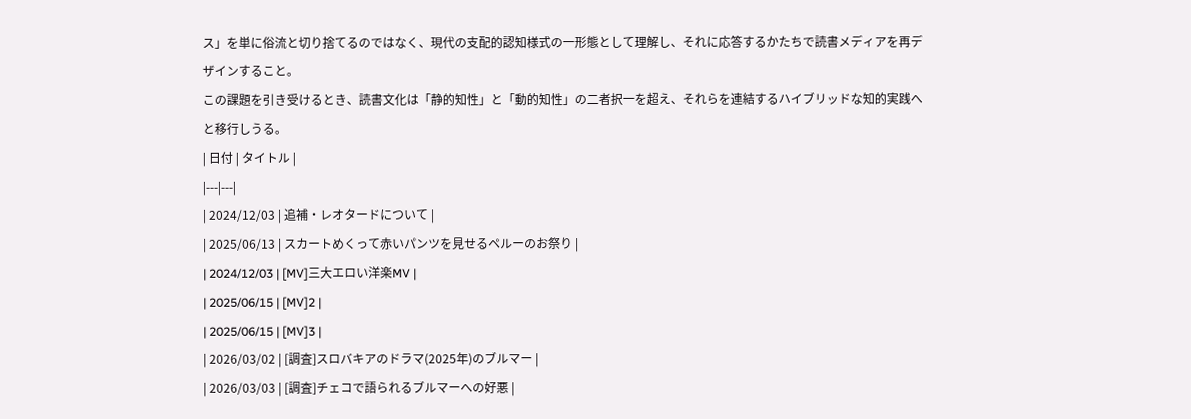ス」を単に俗流と切り捨てるのではなく、現代の支配的認知様式の一形態として理解し、それに応答するかたちで読書メディアを再デザインすること。
この課題を引き受けるとき、読書文化は「静的知性」と「動的知性」の二者択一を超え、それらを連結するハイブリッドな知的実践へと移行しうる。
| 日付 | タイトル |
|---|---|
| 2024/12/03 | 追補・レオタードについて |
| 2025/06/13 | スカートめくって赤いパンツを見せるペルーのお祭り |
| 2024/12/03 | [MV]三大エロい洋楽MV |
| 2025/06/15 | [MV]2 |
| 2025/06/15 | [MV]3 |
| 2026/03/02 | [調査]スロバキアのドラマ(2025年)のブルマー |
| 2026/03/03 | [調査]チェコで語られるブルマーへの好悪 |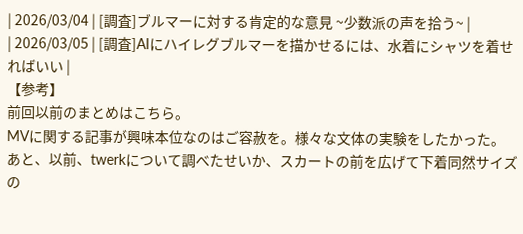| 2026/03/04 | [調査]ブルマーに対する肯定的な意見 ~少数派の声を拾う~ |
| 2026/03/05 | [調査]AIにハイレグブルマーを描かせるには、水着にシャツを着せればいい |
【参考】
前回以前のまとめはこちら。
MVに関する記事が興味本位なのはご容赦を。様々な文体の実験をしたかった。
あと、以前、twerkについて調べたせいか、スカートの前を広げて下着同然サイズの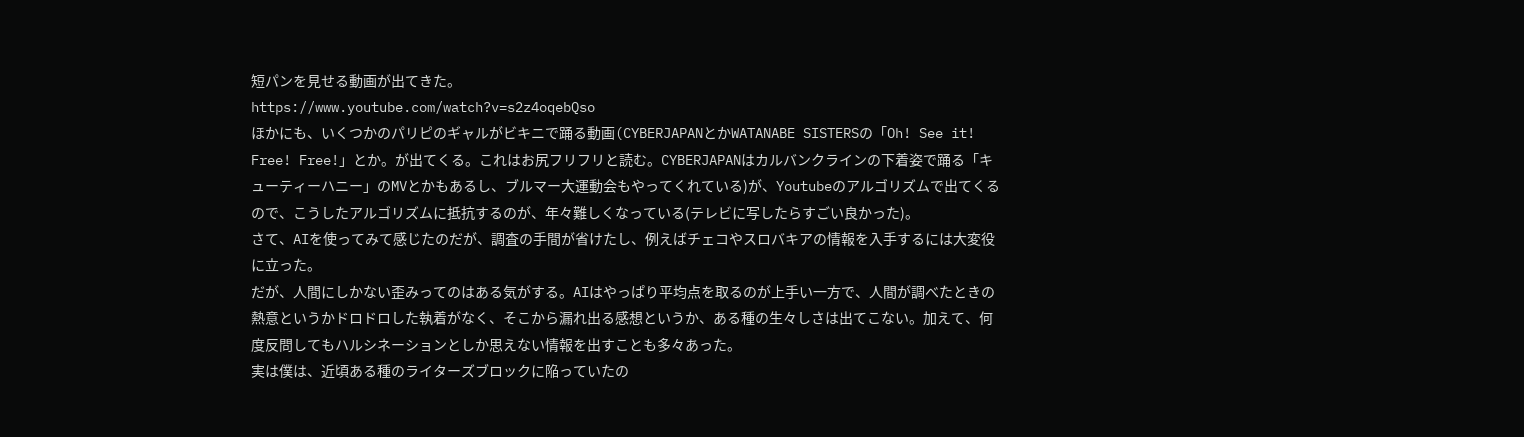短パンを見せる動画が出てきた。
https://www.youtube.com/watch?v=s2z4oqebQso
ほかにも、いくつかのパリピのギャルがビキニで踊る動画(CYBERJAPANとかWATANABE SISTERSの「Oh! See it! Free! Free!」とか。が出てくる。これはお尻フリフリと読む。CYBERJAPANはカルバンクラインの下着姿で踊る「キューティーハニー」のMVとかもあるし、ブルマー大運動会もやってくれている)が、Youtubeのアルゴリズムで出てくるので、こうしたアルゴリズムに抵抗するのが、年々難しくなっている(テレビに写したらすごい良かった)。
さて、AIを使ってみて感じたのだが、調査の手間が省けたし、例えばチェコやスロバキアの情報を入手するには大変役に立った。
だが、人間にしかない歪みってのはある気がする。AIはやっぱり平均点を取るのが上手い一方で、人間が調べたときの熱意というかドロドロした執着がなく、そこから漏れ出る感想というか、ある種の生々しさは出てこない。加えて、何度反問してもハルシネーションとしか思えない情報を出すことも多々あった。
実は僕は、近頃ある種のライターズブロックに陥っていたの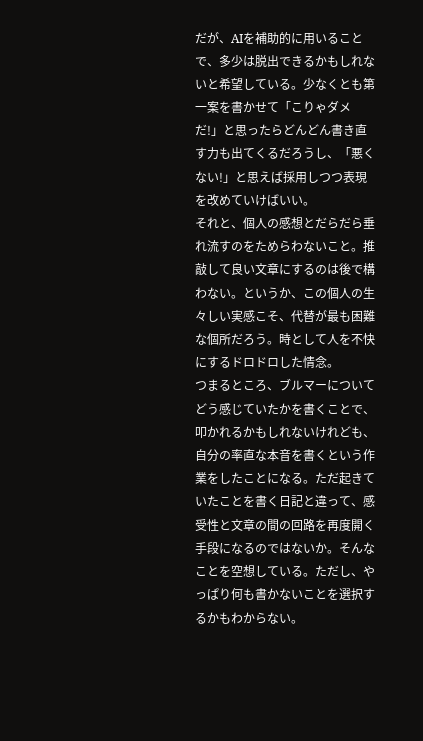だが、AIを補助的に用いることで、多少は脱出できるかもしれないと希望している。少なくとも第一案を書かせて「こりゃダメだ!」と思ったらどんどん書き直す力も出てくるだろうし、「悪くない!」と思えば採用しつつ表現を改めていけばいい。
それと、個人の感想とだらだら垂れ流すのをためらわないこと。推敲して良い文章にするのは後で構わない。というか、この個人の生々しい実感こそ、代替が最も困難な個所だろう。時として人を不快にするドロドロした情念。
つまるところ、ブルマーについてどう感じていたかを書くことで、叩かれるかもしれないけれども、自分の率直な本音を書くという作業をしたことになる。ただ起きていたことを書く日記と違って、感受性と文章の間の回路を再度開く手段になるのではないか。そんなことを空想している。ただし、やっぱり何も書かないことを選択するかもわからない。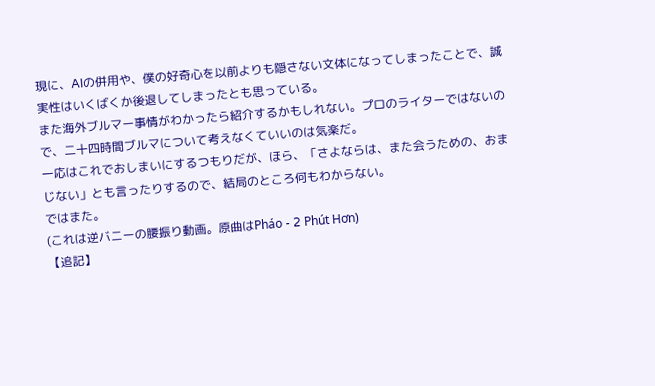現に、AIの併用や、僕の好奇心を以前よりも隠さない文体になってしまったことで、誠実性はいくばくか後退してしまったとも思っている。
また海外ブルマー事情がわかったら紹介するかもしれない。プロのライターではないので、二十四時間ブルマについて考えなくていいのは気楽だ。
一応はこれでおしまいにするつもりだが、ほら、「さよならは、また会うための、おまじない」とも言ったりするので、結局のところ何もわからない。
ではまた。
(これは逆バニーの腰振り動画。原曲はPháo - 2 Phút Hơn)
【追記】